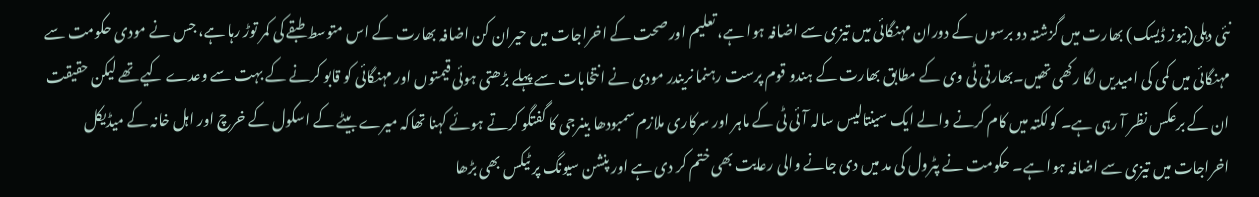نئی دہلی(نیوز ڈیسک) بھارت میں گزشتہ دو برسوں کے دوران مہنگائی میں تیزی سے اضافہ ہوا ہے، تعلیم اور صحت کے اخراجات میں حیران کن اضافہ بھارت کے اس متوسط طبقے کی کمر توڑ رہا ہے، جس نے مودی حکومت سے مہنگائی میں کمی کی امیدیں لگا رکھی تھیں۔بھارتی ٹی وی کے مطابق بھارت کے ہندو قوم پرست رہنما نریندر مودی نے انتخابات سے پہلے بڑھتی ہوئی قیمتوں اور مہنگائی کو قابو کرنے کے بہت سے وعدے کیے تھے لیکن حقیقت ان کے برعکس نظر آ رہی ہے۔ کولکتہ میں کام کرنے والے ایک سینتالیس سالہ آئی ٹی کے ماہر اور سرکاری ملازم سمبودھا بینرجی کا گفتگو کرتے ہوئے کہنا تھاکہ میرے بیٹے کے اسکول کے خرچ اور اہل خانہ کے میڈیکل اخراجات میں تیزی سے اضافہ ہوا ہے۔ حکومت نے پٹرول کی مد میں دی جانے والی رعایت بھی ختم کر دی ہے اور پنشن سیونگ پر ٹیکس بھی بڑھا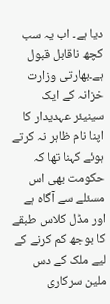دیا ہے۔ اب یہ سب کچھ ناقابل قبول ہے۔بھارتی وزارت خزانہ کے ایک سینیئر عہدیدار کا اپنا نام ظاہر نہ کرتے ہوئے کہنا تھا کہ حکومت بھی اس مسئلے سے آگاہ ہے اور مڈل کلاس طبقے کا بوجھ کم کرنے کے لیے ملک کے دس ملین سرکاری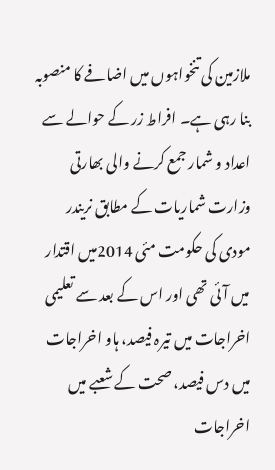ملازمین کی تنخواہوں میں اضافے کا منصوبہ بنا رہی ہے۔ افراط زر کے حوالے سے اعداد و شمار جمع کرنے والی بھارتی وزارت شماریات کے مطابق نریندر مودی کی حکومت مئی 2014میں اقتدار میں آئی تھی اور اس کے بعد سے تعلیمی اخراجات میں تیرہ فیصد، ہاو اخراجات میں دس فیصد، صحت کے شعبے میں اخراجات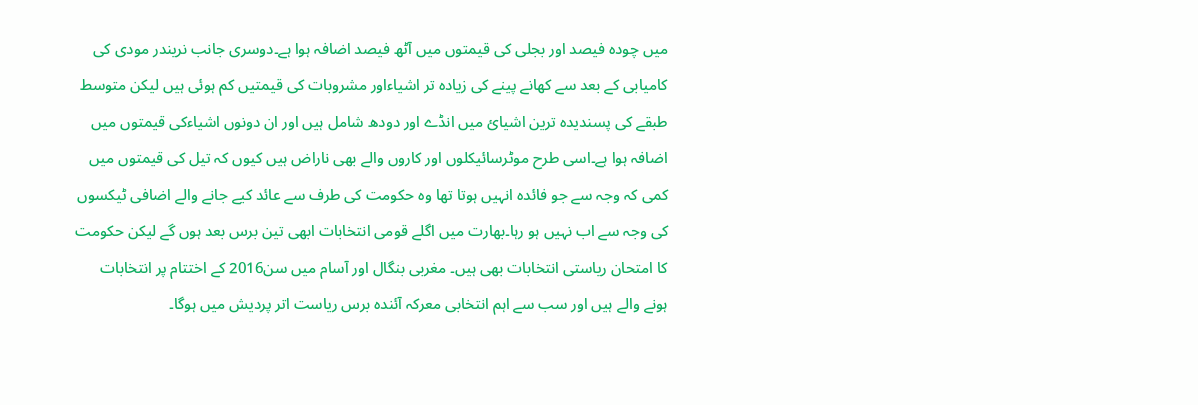میں چودہ فیصد اور بجلی کی قیمتوں میں آٹھ فیصد اضافہ ہوا ہے۔دوسری جانب نریندر مودی کی کامیابی کے بعد سے کھانے پینے کی زیادہ تر اشیاءاور مشروبات کی قیمتیں کم ہوئی ہیں لیکن متوسط طبقے کی پسندیدہ ترین اشیائ میں انڈے اور دودھ شامل ہیں اور ان دونوں اشیاءکی قیمتوں میں اضافہ ہوا ہے۔اسی طرح موٹرسائیکلوں اور کاروں والے بھی ناراض ہیں کیوں کہ تیل کی قیمتوں میں کمی کہ وجہ سے جو فائدہ انہیں ہوتا تھا وہ حکومت کی طرف سے عائد کیے جانے والے اضافی ٹیکسوں کی وجہ سے اب نہیں ہو رہا۔بھارت میں اگلے قومی انتخابات ابھی تین برس بعد ہوں گے لیکن حکومت کا امتحان ریاستی انتخابات بھی ہیں۔ مغربی بنگال اور آسام میں سن2016 کے اختتام پر انتخابات ہونے والے ہیں اور سب سے اہم انتخابی معرکہ آئندہ برس ریاست اتر پردیش میں ہوگا۔